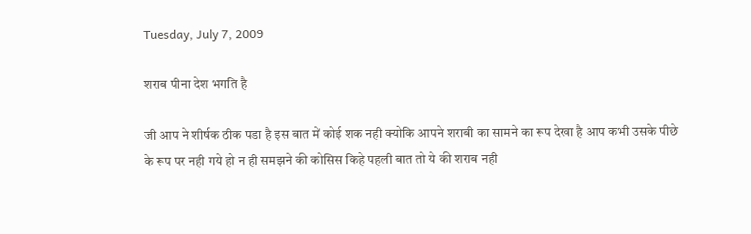Tuesday, July 7, 2009

शराब पीना देश भगति है

जी आप ने शीर्षक ठीक पडा है इस बात में कोई शक नही क्योकि आपने शराबी का सामने का रूप देखा है आप कभी उसके पीछे के रूप पर नही गये हो न ही समझने की कोसिस किहे पहली बात तो ये की शराब नही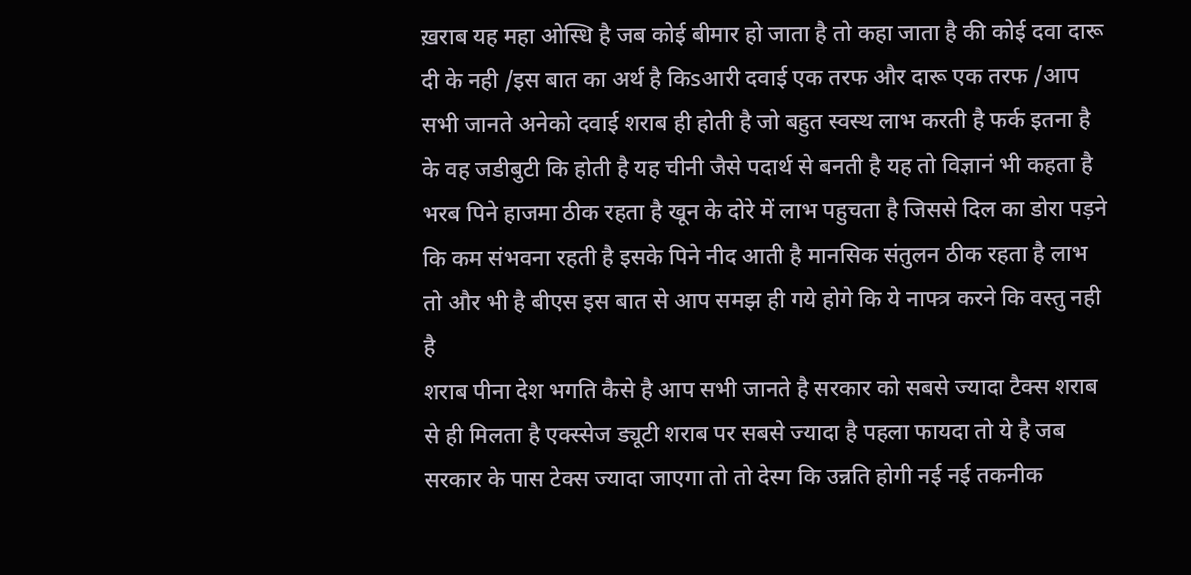ख़राब यह महा ओस्धि है जब कोई बीमार हो जाता है तो कहा जाता है की कोई दवा दारू दी के नही /इस बात का अर्थ है किsआरी दवाई एक तरफ और दारू एक तरफ /आप सभी जानते अनेको दवाई शराब ही होती है जो बहुत स्वस्थ लाभ करती है फर्क इतना है के वह जडीबुटी कि होती है यह चीनी जैसे पदार्थ से बनती है यह तो विज्ञानं भी कहता है भरब पिने हाजमा ठीक रहता है खून के दोरे में लाभ पहुचता है जिससे दिल का डोरा पड़ने कि कम संभवना रहती है इसके पिने नीद आती है मानसिक संतुलन ठीक रहता है लाभ तो और भी है बीएस इस बात से आप समझ ही गये होगे कि ये नाफ्त्र करने कि वस्तु नही है
शराब पीना देश भगति कैसे है आप सभी जानते है सरकार को सबसे ज्यादा टैक्स शराब से ही मिलता है एक्स्सेज ड्यूटी शराब पर सबसे ज्यादा है पहला फायदा तो ये है जब सरकार के पास टेक्स ज्यादा जाएगा तो तो देस्ग कि उन्नति होगी नई नई तकनीक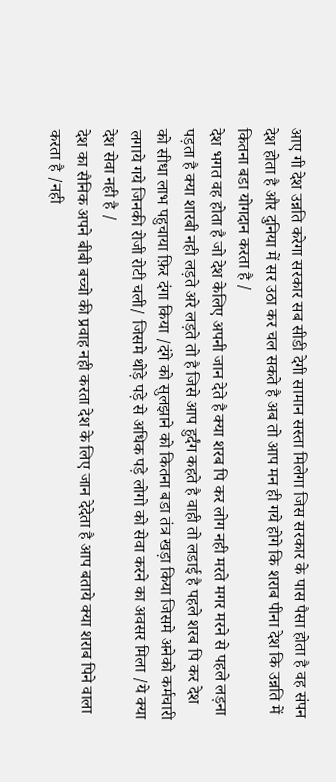आए गी देश उन्नति करेगा सरकार सब सीडी देगी सामान सस्ता मिलेगा जिस सरकार के पास पैसा होता है वह संपन देश होता है और दुनिया में सर उठा कर चल सकते है अब तो आप मन ही गये होगे कि शराब पीना देश कि उन्नति में कितना बडा योगदान करता है /
देश भगत वह होता है जो देश केलिए अपनी जान देते है क्या शरब पि कर लोग नही मरते मगर मरने से पहले लड़ना पड़ता है क्या शारबी नही लड़ते अरे लड़ते तो है जिसे आप हुर्दंग कहते है वाही तो लडाई है पहले शरब पि कर देश को सीधा लाभ पहुचाया फ़िर दंगा किया /दंगे को सुलझाने को कितना बडा तंत्र खड़ा किया जिसमे अनेको कर्मचारी लगाये गये जिनकी रोजी रोटी चली/ जिसमे थोड़े पड़े से अधिक पड़े लोगो को सेवा करने का अवसर मिला /ये क्या देश सेवा नही है /
देश का सैनिक अपने बीबी बच्चो की प्रवाह नही करता देश के लिए जान देदेता है आप बताये क्या शराब पिने वाला करता है /नही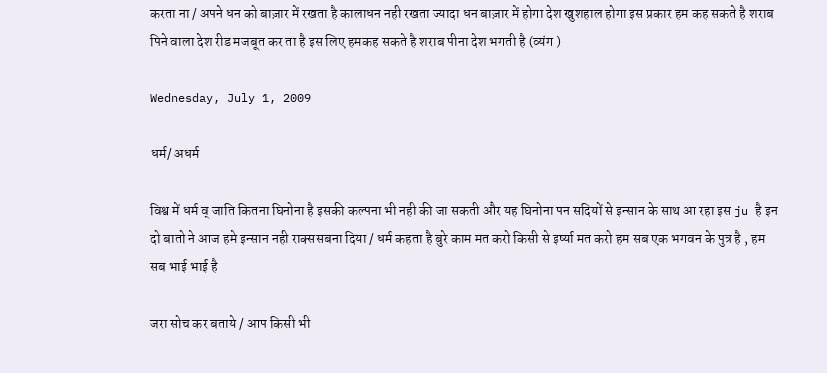करता ना / अपने धन को बाज़ार में रखता है कालाधन नही रखता ज्यादा धन बाज़ार में होगा देश खुशहाल होगा इस प्रकार हम कह सकते है शराब पिने वाला देश रीड मजबूत कर ता है इस लिए हमकह सकते है शराब पीना देश भगती है (व्यंग )

Wednesday, July 1, 2009

धर्म/ अधर्म

विश्व में धर्म व् जाति कितना घिनोना है इसकी कल्पना भी नही की जा सकती और यह घिनोना पन सदियों से इन्सान के साथ आ रहा इस ju है इन दो बातो ने आज हमे इन्सान नही राक्ससबना दिया / धर्म कहता है बुरे काम मत करो किसी से इर्ष्या मत करो हम सब एक भगवन के पुत्र है , हम सब भाई भाई है

जरा सोच कर बताये / आप किसी भी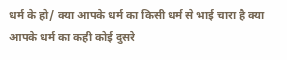धर्म के हो/ क्या आपके धर्म का किसी धर्म से भाई चारा है क्या आपके धर्म का कही कोई दुसरे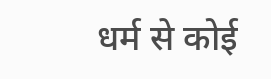धर्म से कोई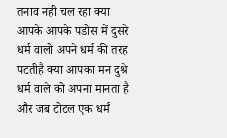तनाव नही चल रहा क्या आपके आपके पडोस में दुसरे धर्म वालो अपने धर्म की तरह पटतीहै क्या आपका मन दुश्रे धर्म वाले को अपना मानता है और जब टोटल एक धर्मं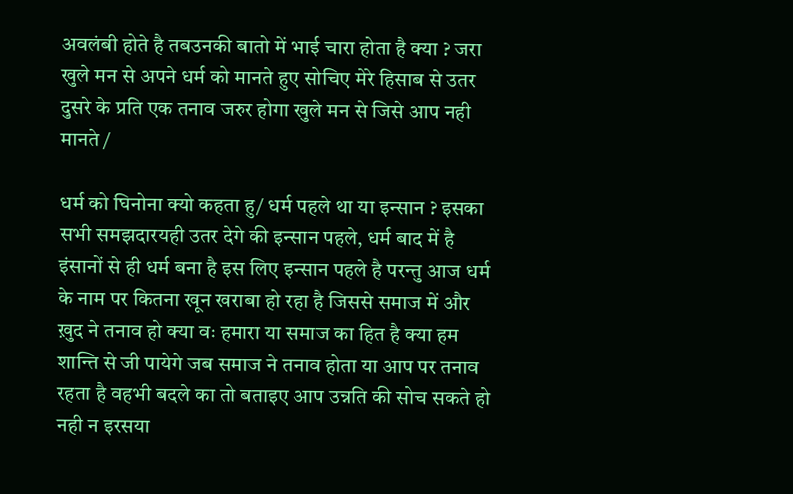अवलंबी होते है तबउनकी बातो में भाई चारा होता है क्या ? जरा खुले मन से अपने धर्म को मानते हुए सोचिए मेरे हिसाब से उतर दुसरे के प्रति एक तनाव जरुर होगा खुले मन से जिसे आप नही मानते /

धर्म को घिनोना क्यो कहता हु/ धर्म पहले था या इन्सान ? इसका सभी समझदारयही उतर देगे की इन्सान पहले, धर्म बाद में है इंसानों से ही धर्म बना है इस लिए इन्सान पहले है परन्तु आज धर्म के नाम पर कितना खून खराबा हो रहा है जिससे समाज में और ख़ुद ने तनाव हो क्या वः हमारा या समाज का हित है क्या हम शान्ति से जी पायेगे जब समाज ने तनाव होता या आप पर तनाव रहता है वहभी बदले का तो बताइए आप उन्नति की सोच सकते हो नही न इरसया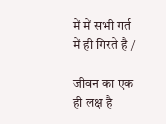में में सभी गर्त में ही गिरते है /

जीवन का एक ही लक्ष है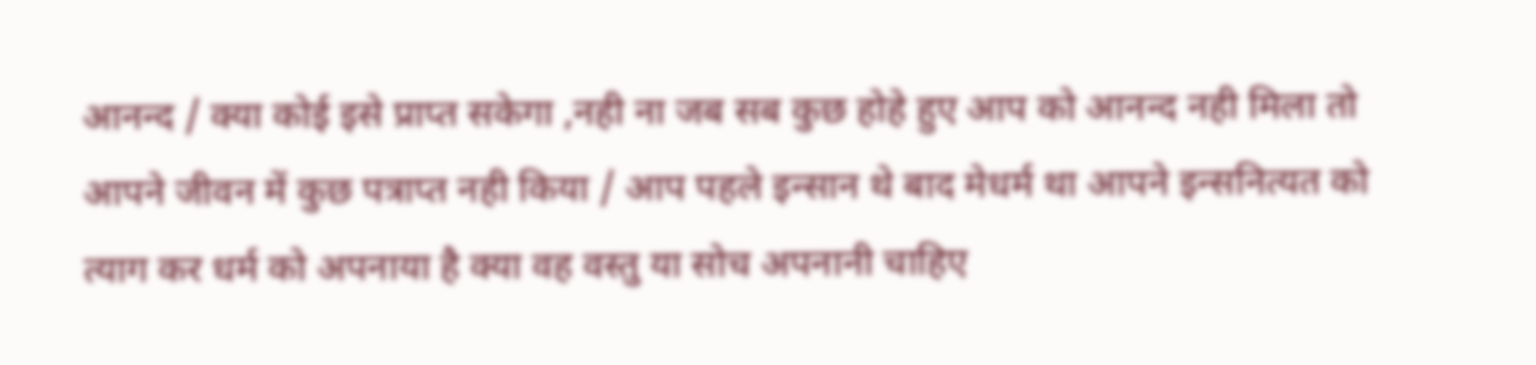आनन्द / क्या कोई इसे प्राप्त सकेगा ,नही ना जब सब कुछ होहे हुए आप को आनन्द नही मिला तो आपने जीवन में कुछ पत्राप्त नही किया / आप पहले इन्सान थे बाद मेधर्म था आपने इन्सनित्यत को त्याग कर धर्म को अपनाया है क्या वह वस्तु या सोच अपनानी चाहिए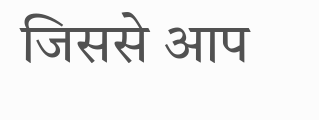जिससे आप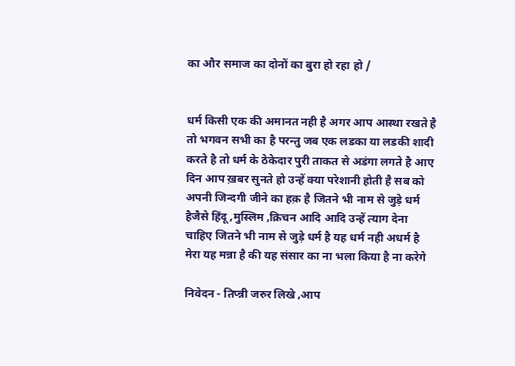का और समाज का दोनों का बुरा हो रहा हो /


धर्म किसी एक की अमानत नही है अगर आप आस्था रखते है तो भगवन सभी का है परन्तु जब एक लडका या लडकी शादी करते है तो धर्म के ठेकेदार पुरी ताकत से अडंगा लगते है आए दिन आप ख़बर सुनते हो उन्हें क्या परेशानी होती है सब को अपनी जिन्दगी जीने का हक़ है जितने भी नाम से जुड़े धर्म हैजैसे हिंदू ,मुस्लिम ,क्रिचन आदि आदि उन्हें त्याग देना चाहिए जितने भी नाम से जुड़े धर्म है यह धर्म नही अधर्म है मेरा यह मन्ना है की यह संसार का ना भला किया है ना करेगे

निवेदन - तिप्न्नी जरुर लिखे ,आप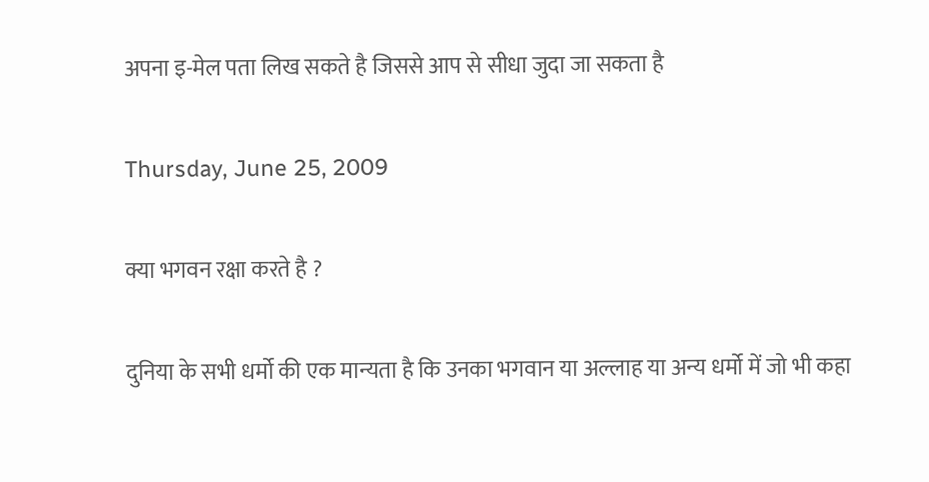अपना इ-मेल पता लिख सकते है जिससे आप से सीधा जुदा जा सकता है

Thursday, June 25, 2009

क्या भगवन रक्षा करते है ?

दुनिया के सभी धर्मो की एक मान्यता है कि उनका भगवान या अल्लाह या अन्य धर्मो में जो भी कहा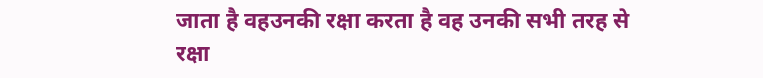जाता है वहउनकी रक्षा करता है वह उनकी सभी तरह से रक्षा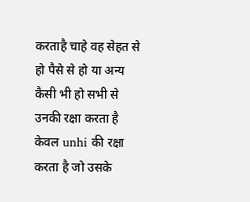करताहै चाहे वह सेहत से हो पैसे से हो या अन्य कैसी भी हो सभी से उनकी रक्षा करता है केवल unhi की रक्षा करता है जो उसके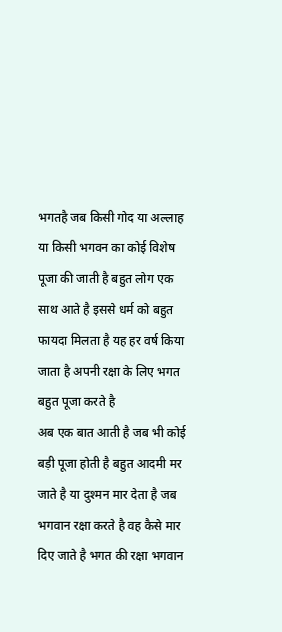भगतहै जब किसी गोद या अल्लाह या किसी भगवन का कोई विशेष पूजा की जाती है बहुत लोग एक साथ आते है इससे धर्म को बहुत फायदा मिलता है यह हर वर्ष किया जाता है अपनी रक्षा के लिए भगत बहुत पूजा करते है
अब एक बात आती है जब भी कोई बड़ी पूजा होती है बहुत आदमी मर जाते है या दुश्मन मार देता है जब भगवान रक्षा करते है वह कैसे मार दिए जाते है भगत की रक्षा भगवान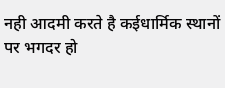नही आदमी करते है कईधार्मिक स्थानों पर भगदर हो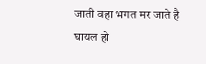जाती वहा भगत मर जाते है घायल हो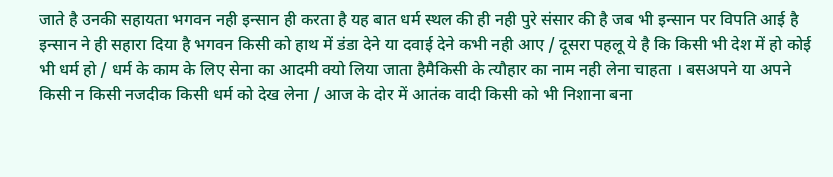जाते है उनकी सहायता भगवन नही इन्सान ही करता है यह बात धर्म स्थल की ही नही पुरे संसार की है जब भी इन्सान पर विपति आई है इन्सान ने ही सहारा दिया है भगवन किसी को हाथ में डंडा देने या दवाई देने कभी नही आए / दूसरा पहलू ये है कि किसी भी देश में हो कोई भी धर्म हो / धर्म के काम के लिए सेना का आदमी क्यो लिया जाता हैमैकिसी के त्यौहार का नाम नही लेना चाहता । बसअपने या अपने किसी न किसी नजदीक किसी धर्म को देख लेना / आज के दोर में आतंक वादी किसी को भी निशाना बना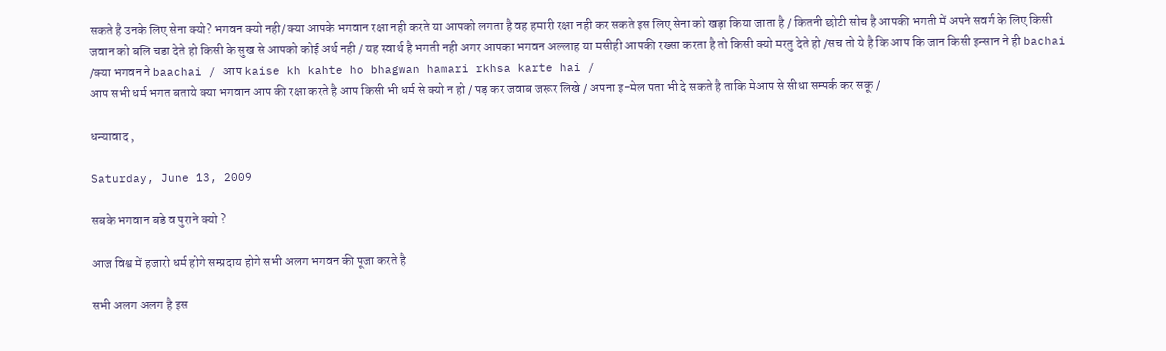सकते है उनके लिए सेना क्यो? भगवन क्यो नही/ क्या आपके भगवान रक्षा नही करते या आपको लगता है वह हमारी रक्षा नही कर सकते इस लिए सेना को खड़ा किया जाता है / कितनी छोटी सोच है आपकी भगती में अपने सवर्ग के लिए किसी जवान को बलि चडा देते हो किसी के सुख से आपको कोई अर्थ नही / यह स्वार्थ है भगती नही अगर आपका भगवन अल्लाह या मसीही आपकी रख्सा करता है तो किसी क्यो मरतु देते हो /सच तो ये है कि आप कि जान किसी इन्सान ने ही bachai /क्या भगवन ने baachai / आप kaise kh kahte ho bhagwan hamari rkhsa karte hai /
आप सभी धर्म भगत बताये क्या भगवान आप की रक्षा करते है आप किसी भी धर्म से क्यो न हो / पड़ कर जवाब जरूर लिखे / अपना इ-मेल पता भी दे सकते है ताकि मेआप से सीधा सम्पर्क कर सकू /

धन्यावाद ,

Saturday, June 13, 2009

सबके भगवान बडे व पुराने क्यो ?

आज विश्व में हजारो धर्म होगे सम्प्रदाय होगे सभी अलग भगवन की पूजा करते है

सभी अलग अलग है इस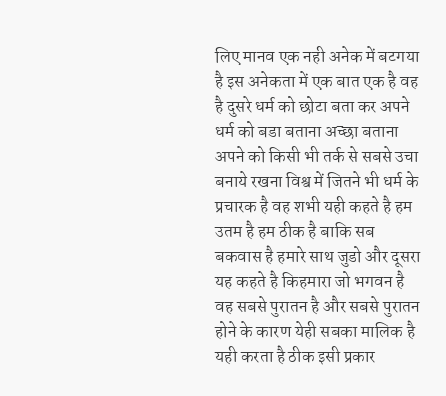लिए मानव एक नही अनेक में बटगया है इस अनेकता में एक बात एक है वह है दुसरे धर्म को छोटा बता कर अपने धर्म को बडा बताना अच्छा बताना अपने को किसी भी तर्क से सबसे उचा बनाये रखना विश्व में जितने भी धर्म के प्रचारक है वह शभी यही कहते है हम उतम है हम ठीक है बाकि सब बकवास है हमारे साथ जुडो और दूसरा यह कहते है किहमारा जो भगवन है वह सबसे पुरातन है और सबसे पुरातन होने के कारण येही सबका मालिक है यही करता है ठीक इसी प्रकार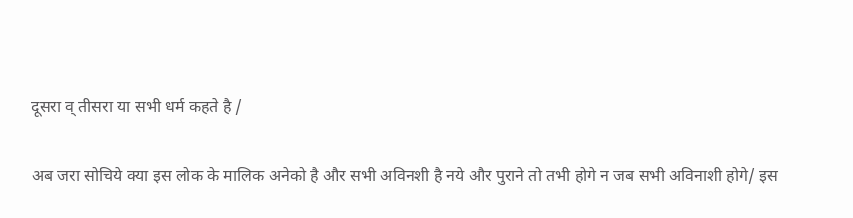दूसरा व् तीसरा या सभी धर्म कहते है /

अब जरा सोचिये क्या इस लोक के मालिक अनेको है और सभी अविनशी है नये और पुराने तो तभी होगे न जब सभी अविनाशी होगे/ इस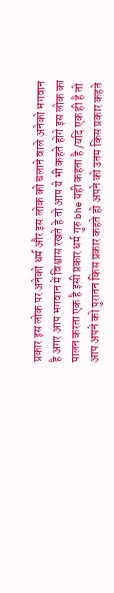प्रकार इस लोक पर अनेको धर्म और इस लोक को चलाने वाले अनेको भगवान है अगर आप भगवान में विश्वास रखते हे तो आप ये भी कहते होगे इस लोक का पालन करता एक है इसी प्रकार धर्म गुरु bhe यही कहता है /यदि एक ही है तो आप अपने को पुरातन किस प्रकार कहते हो अपने को उतम किस प्रकार कहते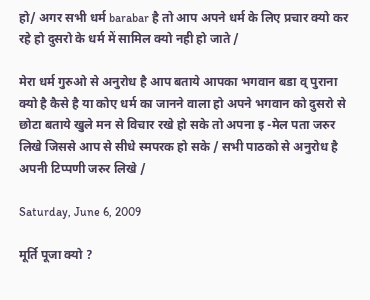हो/ अगर सभी धर्म barabar है तो आप अपने धर्म के लिए प्रचार क्यो कर रहे हो दुसरो के धर्म में सामिल क्यो नही हो जाते /

मेरा धर्म गुरुओ से अनुरोध है आप बताये आपका भगवान बडा व् पुराना क्यो है कैसे है या कोए धर्म का जानने वाला हो अपने भगवान को दुसरो से छोटा बताये खुले मन से विचार रखे हो सके तो अपना इ -मेल पता जरुर लिखे जिससे आप से सीधे स्मपरक हो सके / सभी पाठको से अनुरोध है अपनी टिप्पणी जरुर लिखे /

Saturday, June 6, 2009

मूर्ति पूजा क्यो ?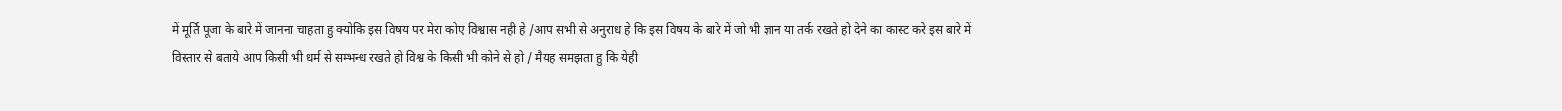में मूर्ति पूजा के बारे में जानना चाहता हु क्योकि इस विषय पर मेरा कोए विश्वास नही हे /आप सभी से अनुराध हे कि इस विषय के बारे में जो भी ज्ञान या तर्क रखते हो देने का कास्ट करे इस बारे में विस्तार से बताये आप किसी भी धर्म से सम्भन्ध रखते हो विश्व के किसी भी कोने से हो / मैयह समझता हु कि येही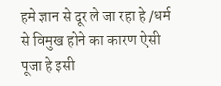हमे ज्ञान से दूर ले जा रहा हे /धर्म से विमुख होने का कारण ऐसी पूजा हे इसी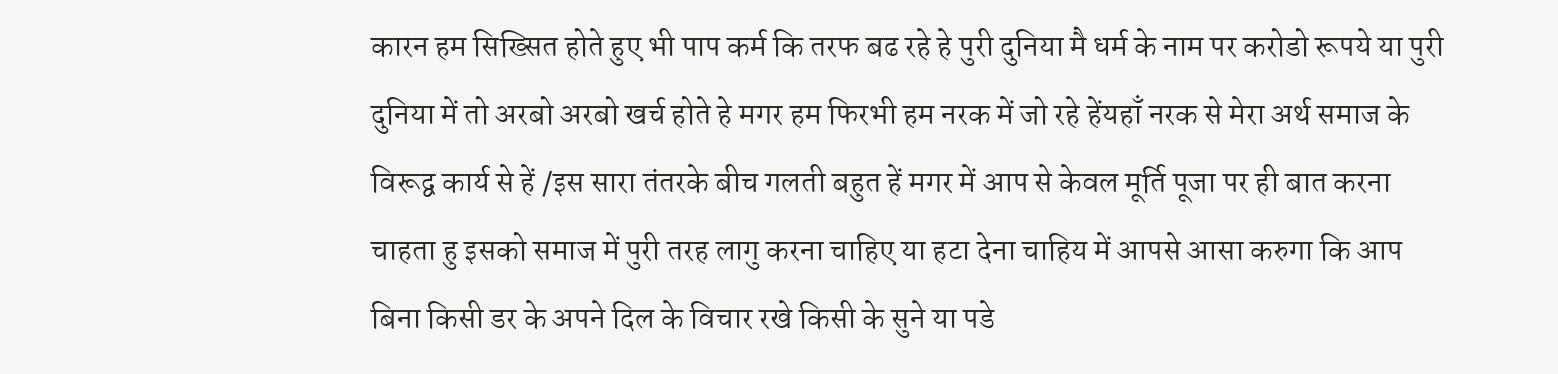कारन हम सिख्सित होते हुए भी पाप कर्म कि तरफ बढ रहे हे पुरी दुनिया मै धर्म के नाम पर करोडो रूपये या पुरी दुनिया में तो अरबो अरबो खर्च होते हे मगर हम फिरभी हम नरक में जो रहे हेंयहाँ नरक से मेरा अर्थ समाज के विरूद्व कार्य से हें /इस सारा तंतरके बीच गलती बहुत हें मगर में आप से केवल मूर्ति पूजा पर ही बात करना चाहता हु इसको समाज में पुरी तरह लागु करना चाहिए या हटा देना चाहिय में आपसे आसा करुगा कि आप बिना किसी डर के अपने दिल के विचार रखे किसी के सुने या पडे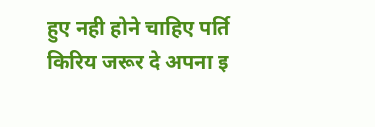हुए नही होने चाहिए पर्ति किरिय जरूर दे अपना इ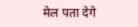मेल पता देगे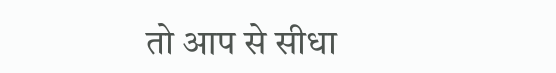तो आप से सीधा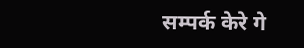सम्पर्क केरे गे